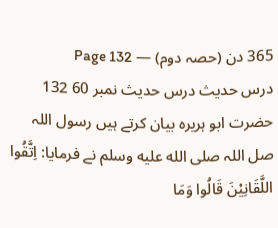365 دن (حصہ دوم) — Page 132
درس حدیث درس حدیث نمبر 60 132 حضرت ابو ہریرہ بیان کرتے ہیں رسول اللہ صل اللہ صلى الله عليه وسلم نے فرمایا: اِتَّقُوا اللَّقَانِيْنَ قَالُوا وَمَا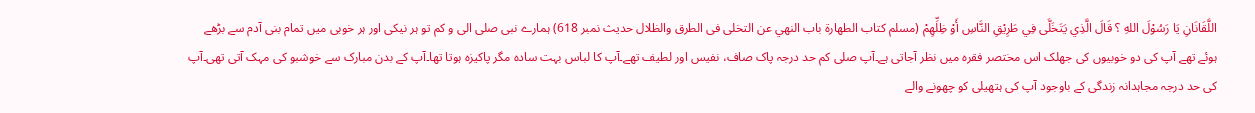اللَّقَانَانِ يَا رَسُوْلَ اللهِ ؟ قَالَ الَّذِي يَتَخَلَّى فِي طَرِيْقِ النَّاسِ أَوْ ظِلِّهِمْ (مسلم کتاب الطهارة باب النهي عن التخلى فى الطرق والظلال حدیث نمبر 618) ہمارے نبی صلی الی و کم تو ہر نیکی اور ہر خوبی میں تمام بنی آدم سے بڑھے ہوئے تھے آپ کی دو خوبیوں کی جھلک اس مختصر فقرہ میں نظر آجاتی ہے۔آپ صلی کم حد درجہ پاک صاف، نفیس اور لطیف تھے۔آپ کا لباس بہت سادہ مگر پاکیزہ ہوتا تھا۔آپ کے بدن مبارک سے خوشبو کی مہک آتی تھی۔آپ کی حد درجہ مجاہدانہ زندگی کے باوجود آپ کی ہتھیلی کو چھونے والے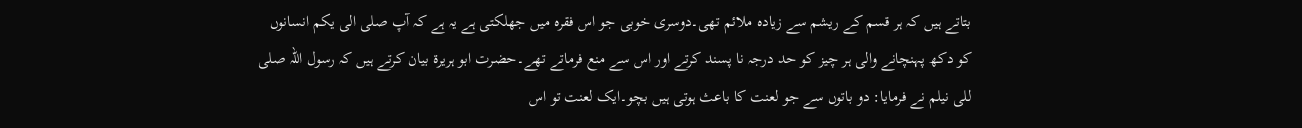بتاتے ہیں کہ ہر قسم کے ریشم سے زیادہ ملائم تھی۔دوسری خوبی جو اس فقرہ میں جھلکتی ہے یہ ہے کہ آپ صلی الی یکم انسانوں کو دکھ پہنچانے والی ہر چیز کو حد درجہ نا پسند کرتے اور اس سے منع فرماتے تھے۔حضرت ابو ہریرۃ بیان کرتے ہیں کہ رسول اللہ صلی للی نیلم نے فرمایا: دو باتوں سے جو لعنت کا باعث ہوتی ہیں بچو۔ایک لعنت تو اس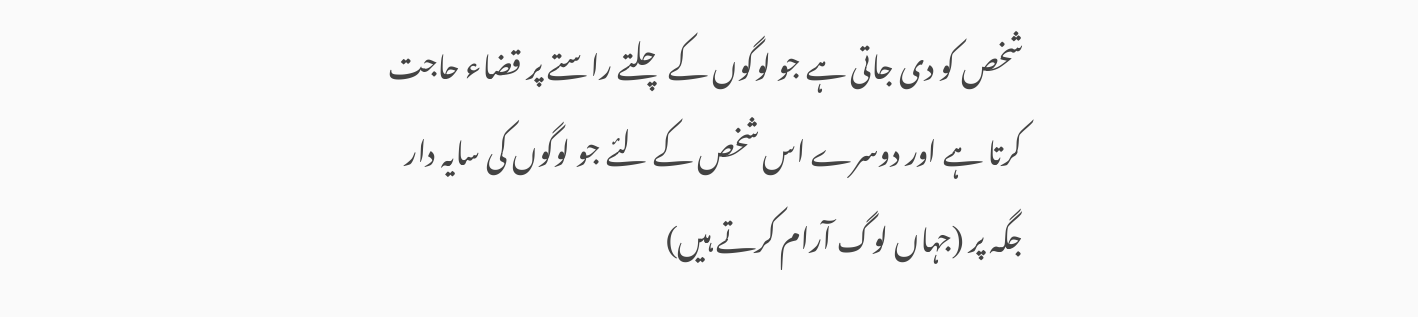شخص کو دی جاتی ہے جو لوگوں کے چلتے راستے پر قضاء حاجت کرتا ہے اور دوسرے اس شخص کے لئے جو لوگوں کی سایہ دار جگہ پر (جہاں لوگ آرام کرتے ہیں)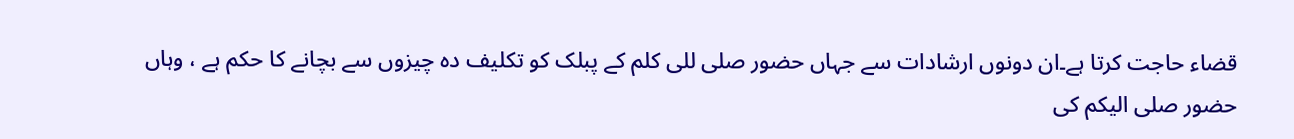قضاء حاجت کرتا ہے۔ان دونوں ارشادات سے جہاں حضور صلی للی کلم کے پبلک کو تکلیف دہ چیزوں سے بچانے کا حکم ہے ، وہاں حضور صلی الیکم کی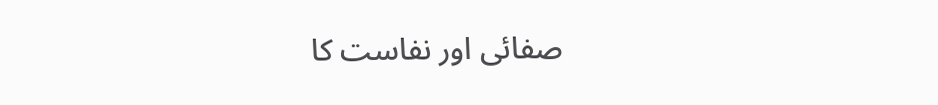صفائی اور نفاست کا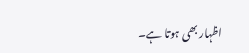اظہار بھی ہوتا ہے۔